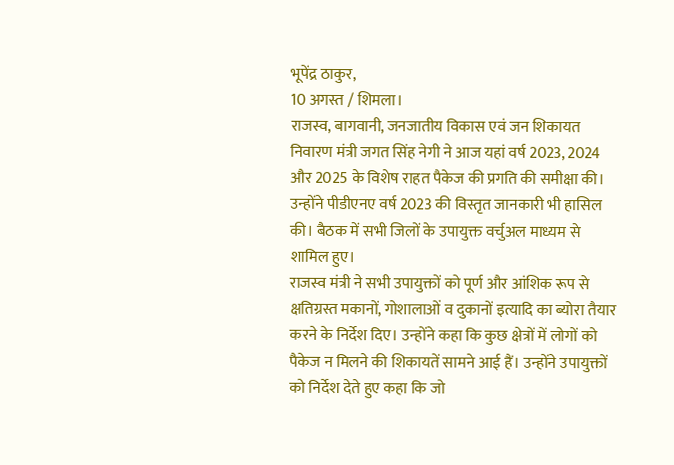भूपेंद्र ठाकुर,
10 अगस्त / शिमला।
राजस्व, बागवानी, जनजातीय विकास एवं जन शिकायत निवारण मंत्री जगत सिंह नेगी ने आज यहां वर्ष 2023, 2024 और 2025 के विशेष राहत पैकेज की प्रगति की समीक्षा की। उन्होंने पीडीएनए वर्ष 2023 की विस्तृत जानकारी भी हासिल की। बैठक में सभी जिलों के उपायुक्त वर्चुअल माध्यम से शामिल हुए।
राजस्व मंत्री ने सभी उपायुक्तों को पूर्ण और आंशिक रूप से क्षतिग्रस्त मकानों, गोशालाओं व दुकानों इत्यादि का ब्योरा तैयार करने के निर्देश दिए। उन्होंने कहा कि कुछ क्षेत्रों में लोगों को पैकेज न मिलने की शिकायतें सामने आई हैं। उन्होंने उपायुक्तों को निर्देश देते हुए कहा कि जो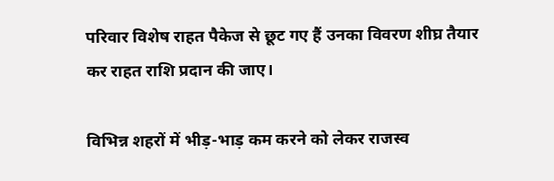परिवार विशेष राहत पैकेज से छूट गए हैं उनका विवरण शीघ्र तैयार कर राहत राशि प्रदान की जाए।

विभिन्न शहरों में भीड़-भाड़ कम करने को लेकर राजस्व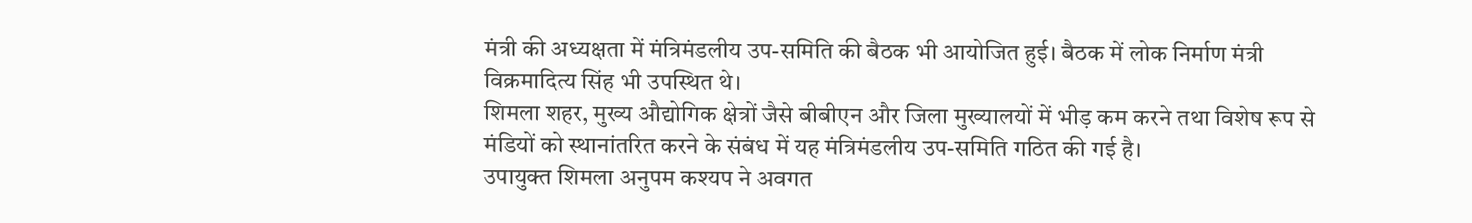मंत्री की अध्यक्षता में मंत्रिमंडलीय उप-समिति की बैठक भी आयोजित हुई। बैठक में लोक निर्माण मंत्री विक्रमादित्य सिंह भी उपस्थित थे।
शिमला शहर, मुख्य औद्योगिक क्षेत्रों जैसे बीबीएन और जिला मुख्यालयों में भीड़ कम करने तथा विशेष रूप से मंडियों को स्थानांतरित करने के संबंध में यह मंत्रिमंडलीय उप-समिति गठित की गई है।
उपायुक्त शिमला अनुपम कश्यप ने अवगत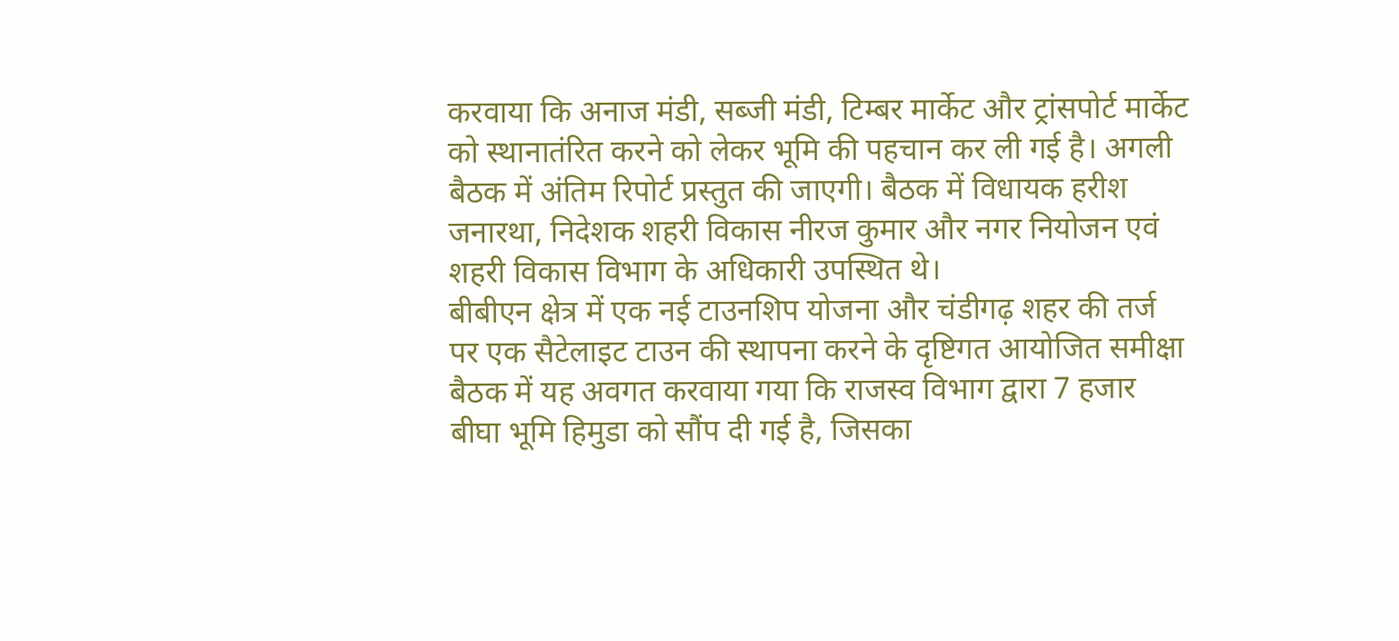करवाया कि अनाज मंडी, सब्जी मंडी, टिम्बर मार्केट और ट्रांसपोर्ट मार्केट को स्थानातंरित करने को लेकर भूमि की पहचान कर ली गई है। अगली बैठक में अंतिम रिपोर्ट प्रस्तुत की जाएगी। बैठक में विधायक हरीश जनारथा, निदेशक शहरी विकास नीरज कुमार और नगर नियोजन एवं शहरी विकास विभाग के अधिकारी उपस्थित थे।
बीबीएन क्षेत्र में एक नई टाउनशिप योजना और चंडीगढ़ शहर की तर्ज पर एक सैटेलाइट टाउन की स्थापना करने के दृष्टिगत आयोजित समीक्षा बैठक में यह अवगत करवाया गया कि राजस्व विभाग द्वारा 7 हजार बीघा भूमि हिमुडा को सौंप दी गई है, जिसका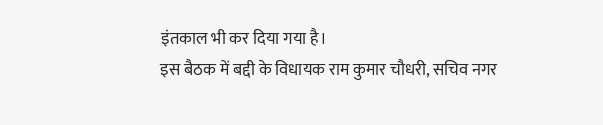इंतकाल भी कर दिया गया है।
इस बैठक में बद्दी के विधायक राम कुमार चौधरी, सचिव नगर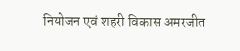नियोजन एवं शहरी विकास अमरजीत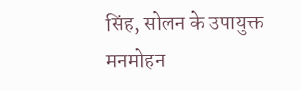सिंह, सोलन के उपायुक्त मनमोहन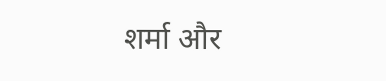शर्मा और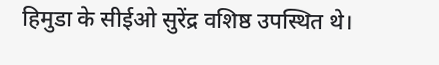हिमुडा के सीईओ सुरेंद्र वशिष्ठ उपस्थित थे।